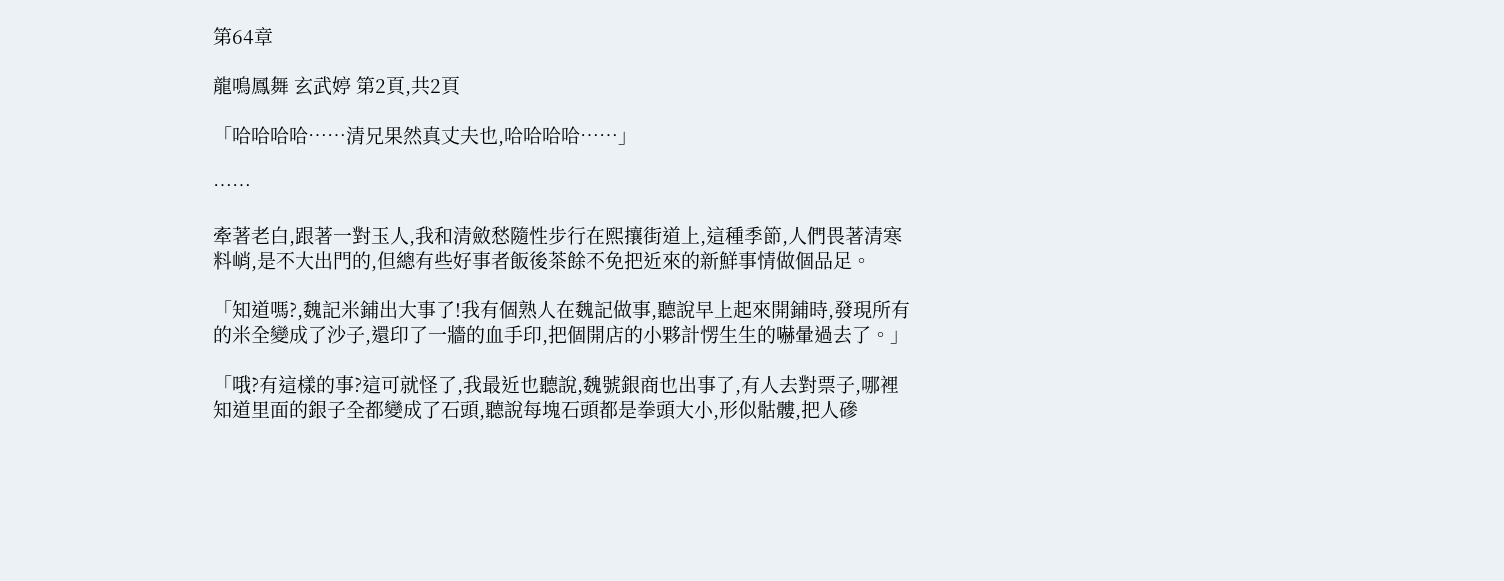第64章

龍鳴鳳舞 玄武婷 第2頁,共2頁

「哈哈哈哈……清兄果然真丈夫也,哈哈哈哈……」

……

牽著老白,跟著一對玉人,我和清斂愁隨性步行在熙攘街道上,這種季節,人們畏著清寒料峭,是不大出門的,但總有些好事者飯後茶餘不免把近來的新鮮事情做個品足。

「知道嗎?,魏記米鋪出大事了!我有個熟人在魏記做事,聽說早上起來開鋪時,發現所有的米全變成了沙子,還印了一牆的血手印,把個開店的小夥計愣生生的嚇暈過去了。」

「哦?有這樣的事?這可就怪了,我最近也聽說,魏號銀商也出事了,有人去對票子,哪裡知道里面的銀子全都變成了石頭,聽說每塊石頭都是拳頭大小,形似骷髏,把人磣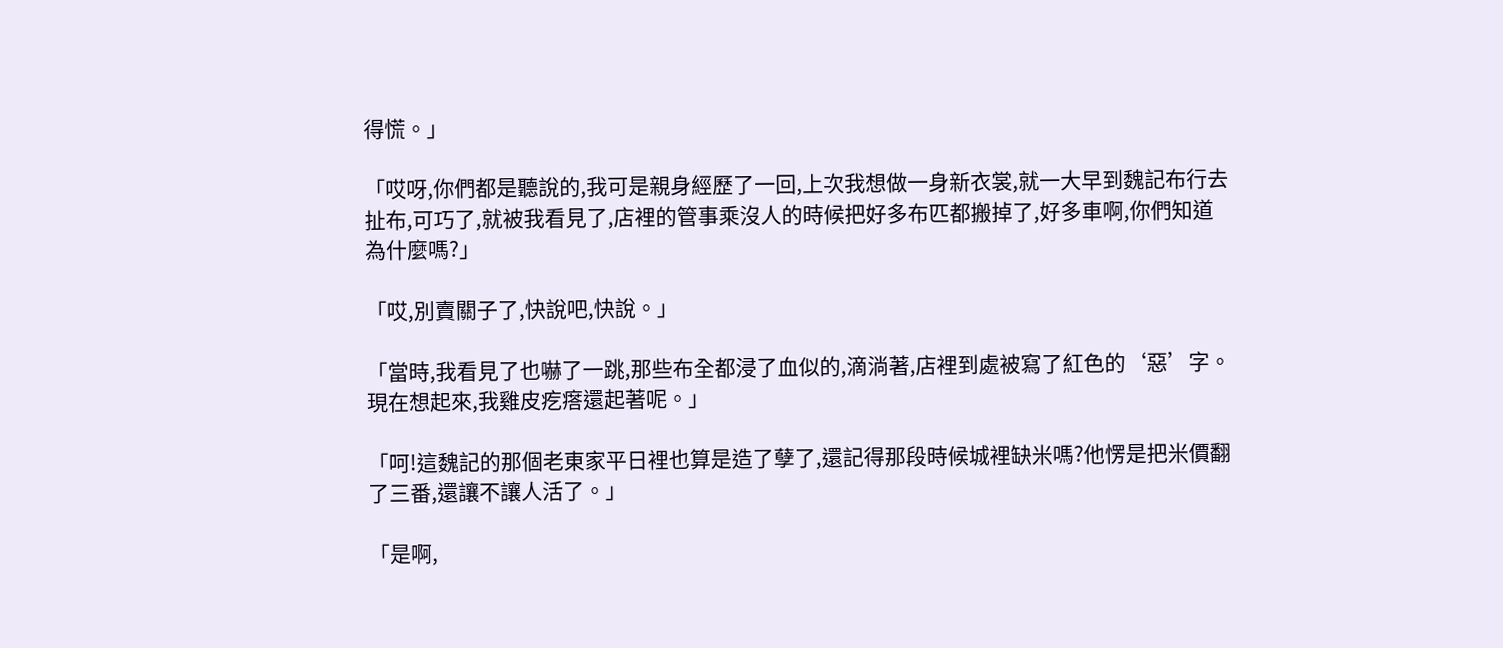得慌。」

「哎呀,你們都是聽說的,我可是親身經歷了一回,上次我想做一身新衣裳,就一大早到魏記布行去扯布,可巧了,就被我看見了,店裡的管事乘沒人的時候把好多布匹都搬掉了,好多車啊,你們知道為什麼嗎?」

「哎,別賣關子了,快說吧,快說。」

「當時,我看見了也嚇了一跳,那些布全都浸了血似的,滴淌著,店裡到處被寫了紅色的‘惡’字。現在想起來,我雞皮疙瘩還起著呢。」

「呵!這魏記的那個老東家平日裡也算是造了孽了,還記得那段時候城裡缺米嗎?他愣是把米價翻了三番,還讓不讓人活了。」

「是啊,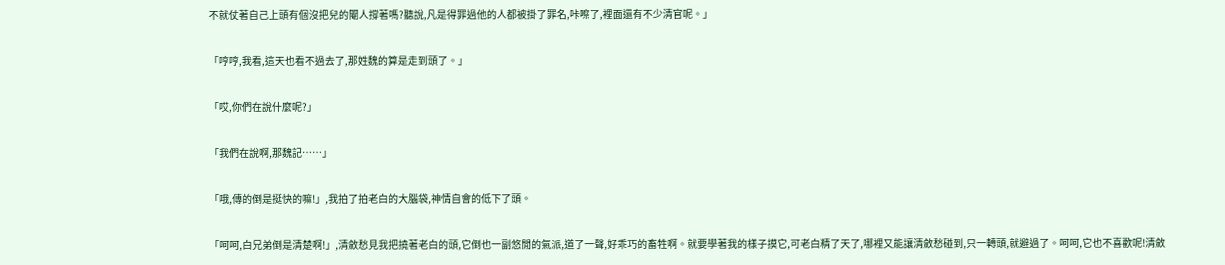不就仗著自己上頭有個沒把兒的閹人撐著嗎?聽說,凡是得罪過他的人都被掛了罪名,咔嚓了,裡面還有不少清官呢。」

「哼哼,我看,這天也看不過去了,那姓魏的算是走到頭了。」

「哎,你們在說什麼呢?」

「我們在說啊,那魏記……」

「哦,傳的倒是挺快的嘛!」,我拍了拍老白的大腦袋,神情自會的低下了頭。

「呵呵,白兄弟倒是清楚啊!」,清斂愁見我把撓著老白的頭,它倒也一副悠閒的氣派,道了一聲,好乖巧的畜牲啊。就要學著我的樣子摸它,可老白精了天了,哪裡又能讓清斂愁碰到,只一轉頭,就避過了。呵呵,它也不喜歡呢!清斂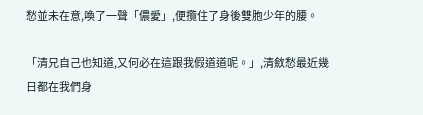愁並未在意,喚了一聲「儂愛」,便攬住了身後雙胞少年的腰。

「清兄自己也知道,又何必在這跟我假道道呢。」,清斂愁最近幾日都在我們身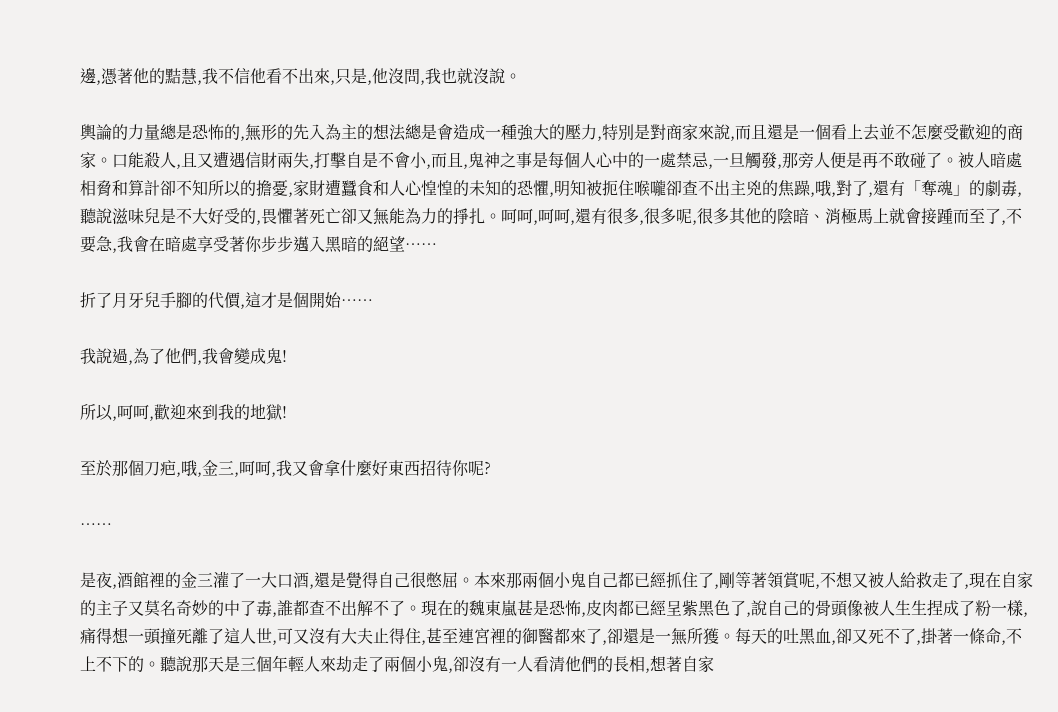邊,憑著他的黠慧,我不信他看不出來,只是,他沒問,我也就沒說。

輿論的力量總是恐怖的,無形的先入為主的想法總是會造成一種強大的壓力,特別是對商家來說,而且還是一個看上去並不怎麼受歡迎的商家。口能殺人,且又遭遇信財兩失,打擊自是不會小,而且,鬼神之事是每個人心中的一處禁忌,一旦觸發,那旁人便是再不敢碰了。被人暗處相脅和算計卻不知所以的擔憂,家財遭蠶食和人心惶惶的未知的恐懼,明知被扼住喉嚨卻查不出主兇的焦躁,哦,對了,還有「奪魂」的劇毒,聽說滋味兒是不大好受的,畏懼著死亡卻又無能為力的掙扎。呵呵,呵呵,還有很多,很多呢,很多其他的陰暗、消極馬上就會接踵而至了,不要急,我會在暗處享受著你步步邁入黑暗的絕望……

折了月牙兒手腳的代價,這才是個開始……

我說過,為了他們,我會變成鬼!

所以,呵呵,歡迎來到我的地獄!

至於那個刀疤,哦,金三,呵呵,我又會拿什麼好東西招待你呢?

……

是夜,酒館裡的金三灌了一大口酒,還是覺得自己很憋屈。本來那兩個小鬼自己都已經抓住了,剛等著領賞呢,不想又被人給救走了,現在自家的主子又莫名奇妙的中了毒,誰都查不出解不了。現在的魏東嵐甚是恐怖,皮肉都已經呈紫黑色了,說自己的骨頭像被人生生捏成了粉一樣,痛得想一頭撞死離了這人世,可又沒有大夫止得住,甚至連宮裡的御醫都來了,卻還是一無所獲。每天的吐黑血,卻又死不了,掛著一條命,不上不下的。聽說那天是三個年輕人來劫走了兩個小鬼,卻沒有一人看清他們的長相,想著自家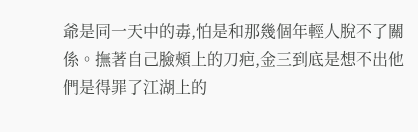爺是同一天中的毒,怕是和那幾個年輕人脫不了關係。撫著自己臉頰上的刀疤,金三到底是想不出他們是得罪了江湖上的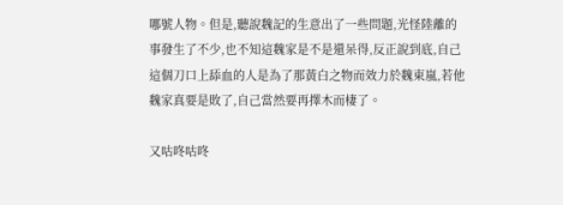哪號人物。但是,聽說魏記的生意出了一些問題,光怪陸離的事發生了不少,也不知這魏家是不是還呆得,反正說到底,自己這個刀口上舔血的人是為了那黃白之物而效力於魏東嵐,若他魏家真要是敗了,自己當然要再擇木而棲了。

又咕咚咕咚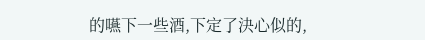的嚥下一些酒,下定了決心似的,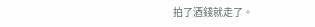拍了酒錢就走了。